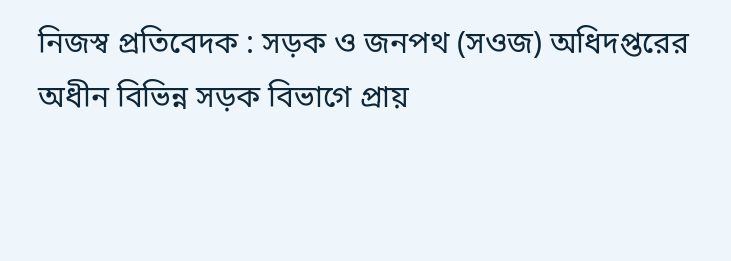নিজস্ব প্রতিবেদক : সড়ক ও জনপথ (সওজ) অধিদপ্তরের অধীন বিভিন্ন সড়ক বিভাগে প্রায়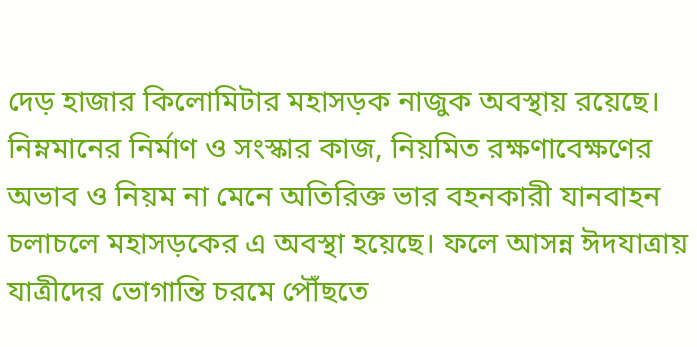দেড় হাজার কিলোমিটার মহাসড়ক নাজুক অবস্থায় রয়েছে। নিম্নমানের নির্মাণ ও সংস্কার কাজ, নিয়মিত রক্ষণাবেক্ষণের অভাব ও নিয়ম না মেনে অতিরিক্ত ভার বহনকারী যানবাহন চলাচলে মহাসড়কের এ অবস্থা হয়েছে। ফলে আসন্ন ঈদযাত্রায় যাত্রীদের ভোগান্তি চরমে পৌঁছতে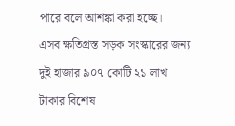পারে বলে আশঙ্কা করা হচ্ছে।
এসব ক্ষতিগ্রস্ত সড়ক সংস্কারের জন্য দুই হাজার ৯০৭ কোটি ২১ লাখ টাকার বিশেষ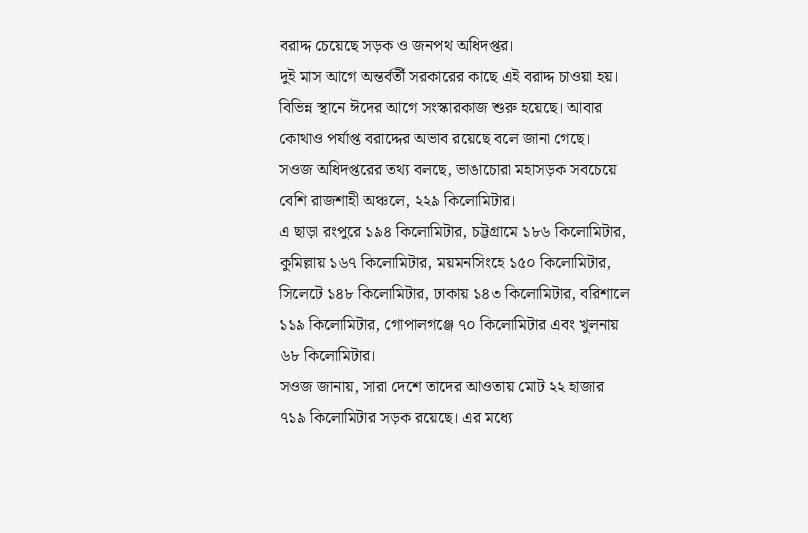বরাদ্দ চেয়েছে সড়ক ও জনপথ অধিদপ্তর।
দুই মাস আগে অন্তর্বর্তী সরকারের কাছে এই বরাদ্দ চাওয়া হয়।
বিভিন্ন স্থানে ঈদের আগে সংস্কারকাজ শুরু হয়েছে। আবার কোথাও পর্যাপ্ত বরাদ্দের অভাব রয়েছে বলে জানা গেছে।
সওজ অধিদপ্তরের তথ্য বলছে, ভাঙাচোরা মহাসড়ক সবচেয়ে বেশি রাজশাহী অঞ্চলে, ২২৯ কিলোমিটার।
এ ছাড়া রংপুরে ১৯৪ কিলোমিটার, চট্টগ্রামে ১৮৬ কিলোমিটার, কুমিল্লায় ১৬৭ কিলোমিটার, ময়মনসিংহে ১৫০ কিলোমিটার, সিলেটে ১৪৮ কিলোমিটার, ঢাকায় ১৪৩ কিলোমিটার, বরিশালে ১১৯ কিলোমিটার, গোপালগঞ্জে ৭০ কিলোমিটার এবং খুলনায় ৬৮ কিলোমিটার।
সওজ জানায়, সারা দেশে তাদের আওতায় মোট ২২ হাজার ৭১৯ কিলোমিটার সড়ক রয়েছে। এর মধ্যে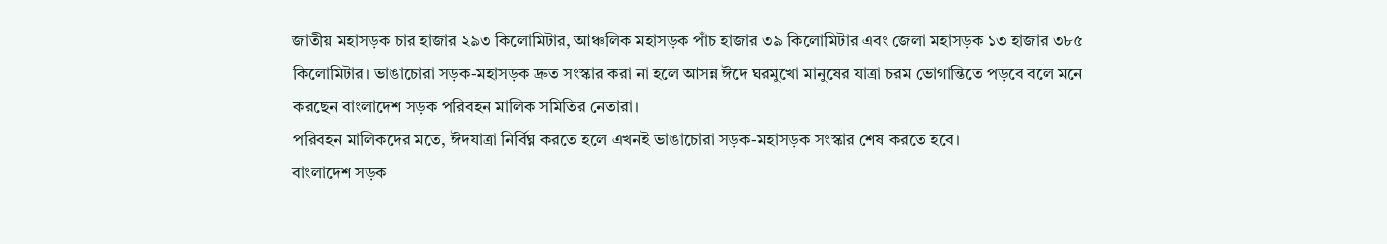জাতীয় মহাসড়ক চার হাজার ২৯৩ কিলোমিটার, আঞ্চলিক মহাসড়ক পাঁচ হাজার ৩৯ কিলোমিটার এবং জেলা মহাসড়ক ১৩ হাজার ৩৮৫ কিলোমিটার। ভাঙাচোরা সড়ক-মহাসড়ক দ্রুত সংস্কার করা না হলে আসন্ন ঈদে ঘরমুখো মানুষের যাত্রা চরম ভোগান্তিতে পড়বে বলে মনে করছেন বাংলাদেশ সড়ক পরিবহন মালিক সমিতির নেতারা।
পরিবহন মালিকদের মতে, ঈদযাত্রা নির্বিঘ্ন করতে হলে এখনই ভাঙাচোরা সড়ক-মহাসড়ক সংস্কার শেষ করতে হবে।
বাংলাদেশ সড়ক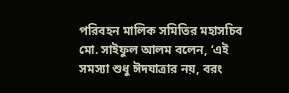পরিবহন মালিক সমিতির মহাসচিব মো. সাইফুল আলম বলেন, ‘এই সমস্যা শুধু ঈদযাত্রার নয়, বরং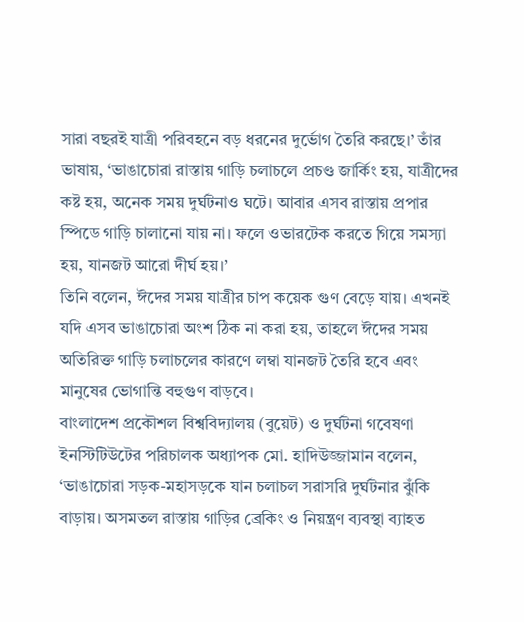সারা বছরই যাত্রী পরিবহনে বড় ধরনের দুর্ভোগ তৈরি করছে।’ তাঁর ভাষায়, ‘ভাঙাচোরা রাস্তায় গাড়ি চলাচলে প্রচণ্ড জার্কিং হয়, যাত্রীদের কষ্ট হয়, অনেক সময় দুর্ঘটনাও ঘটে। আবার এসব রাস্তায় প্রপার স্পিডে গাড়ি চালানো যায় না। ফলে ওভারটেক করতে গিয়ে সমস্যা হয়, যানজট আরো দীর্ঘ হয়।’
তিনি বলেন, ঈদের সময় যাত্রীর চাপ কয়েক গুণ বেড়ে যায়। এখনই যদি এসব ভাঙাচোরা অংশ ঠিক না করা হয়, তাহলে ঈদের সময় অতিরিক্ত গাড়ি চলাচলের কারণে লম্বা যানজট তৈরি হবে এবং মানুষের ভোগান্তি বহুগুণ বাড়বে।
বাংলাদেশ প্রকৌশল বিশ্ববিদ্যালয় (বুয়েট) ও দুর্ঘটনা গবেষণা ইনস্টিটিউটের পরিচালক অধ্যাপক মো. হাদিউজ্জামান বলেন, ‘ভাঙাচোরা সড়ক-মহাসড়কে যান চলাচল সরাসরি দুর্ঘটনার ঝুঁকি বাড়ায়। অসমতল রাস্তায় গাড়ির ব্রেকিং ও নিয়ন্ত্রণ ব্যবস্থা ব্যাহত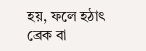হয়, ফলে হঠাৎ ব্রেক বা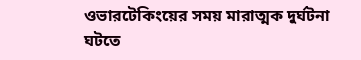ওভারটেকিংয়ের সময় মারাত্মক দুর্ঘটনা ঘটতে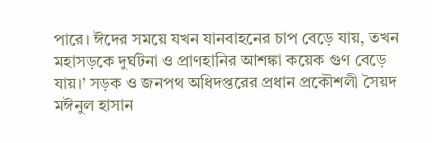পারে। ঈদের সময়ে যখন যানবাহনের চাপ বেড়ে যায়, তখন মহাসড়কে দুর্ঘটনা ও প্রাণহানির আশঙ্কা কয়েক গুণ বেড়ে যায়।’ সড়ক ও জনপথ অধিদপ্তরের প্রধান প্রকৌশলী সৈয়দ মঈনুল হাসান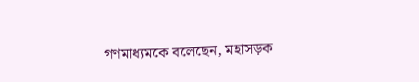গণমাধ্যমকে বলেছেন, মহাসড়ক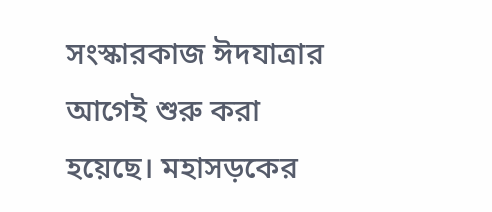সংস্কারকাজ ঈদযাত্রার আগেই শুরু করা হয়েছে। মহাসড়কের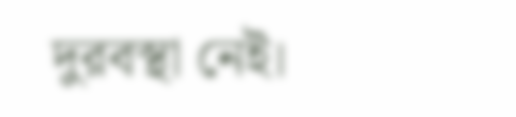দুরবস্থা নেই।